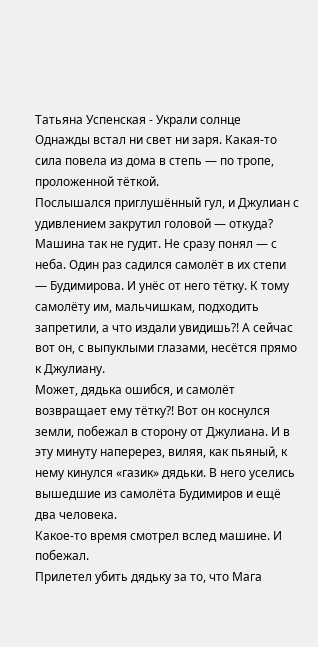Татьяна Успенская - Украли солнце
Однажды встал ни свет ни заря. Какая-то сила повела из дома в степь — по тропе, проложенной тёткой.
Послышался приглушённый гул, и Джулиан с удивлением закрутил головой — откуда? Машина так не гудит. Не сразу понял — с неба. Один раз садился самолёт в их степи — Будимирова. И унёс от него тётку. К тому самолёту им, мальчишкам, подходить запретили, а что издали увидишь?! А сейчас вот он, с выпуклыми глазами, несётся прямо к Джулиану.
Может, дядька ошибся, и самолёт возвращает ему тётку?! Вот он коснулся земли, побежал в сторону от Джулиана. И в эту минуту наперерез, виляя, как пьяный, к нему кинулся «газик» дядьки. В него уселись вышедшие из самолёта Будимиров и ещё два человека.
Какое-то время смотрел вслед машине. И побежал.
Прилетел убить дядьку за то, что Мага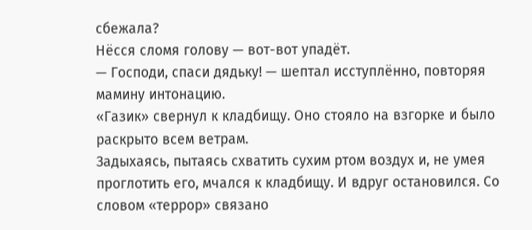сбежала?
Нёсся сломя голову — вот-вот упадёт.
— Господи, спаси дядьку! — шептал исступлённо, повторяя мамину интонацию.
«Газик» свернул к кладбищу. Оно стояло на взгорке и было раскрыто всем ветрам.
Задыхаясь, пытаясь схватить сухим ртом воздух и, не умея проглотить его, мчался к кладбищу. И вдруг остановился. Со словом «террор» связано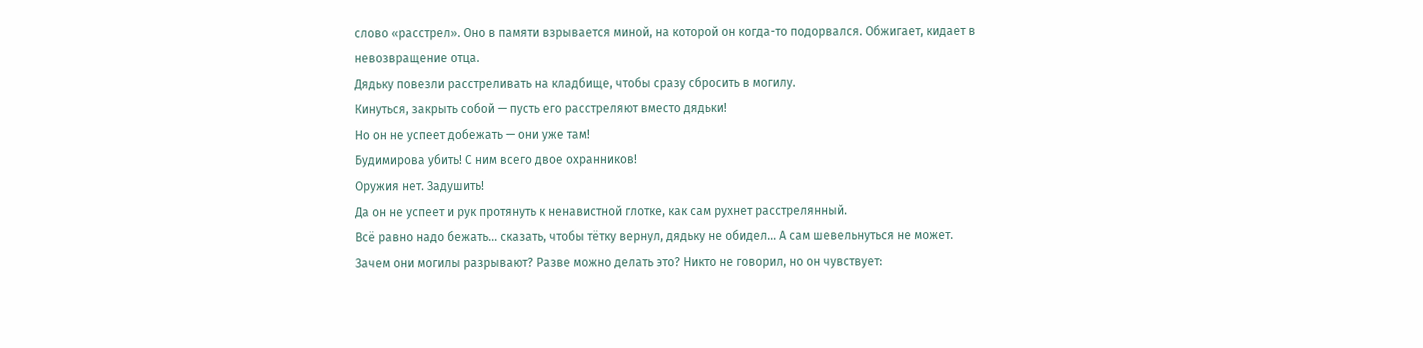слово «расстрел». Оно в памяти взрывается миной, на которой он когда-то подорвался. Обжигает, кидает в невозвращение отца.
Дядьку повезли расстреливать на кладбище, чтобы сразу сбросить в могилу.
Кинуться, закрыть собой — пусть его расстреляют вместо дядьки!
Но он не успеет добежать — они уже там!
Будимирова убить! С ним всего двое охранников!
Оружия нет. Задушить!
Да он не успеет и рук протянуть к ненавистной глотке, как сам рухнет расстрелянный.
Всё равно надо бежать… сказать, чтобы тётку вернул, дядьку не обидел… А сам шевельнуться не может.
Зачем они могилы разрывают? Разве можно делать это? Никто не говорил, но он чувствует: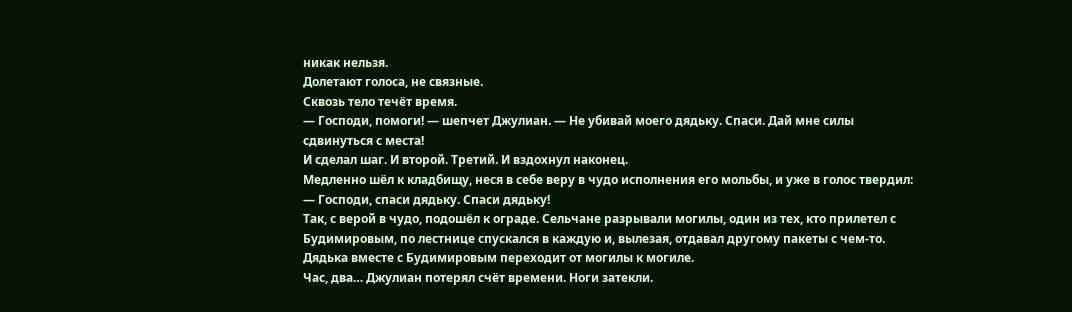никак нельзя.
Долетают голоса, не связные.
Сквозь тело течёт время.
— Господи, помоги! — шепчет Джулиан. — Не убивай моего дядьку. Спаси. Дай мне силы сдвинуться с места!
И сделал шаг. И второй. Третий. И вздохнул наконец.
Медленно шёл к кладбищу, неся в себе веру в чудо исполнения его мольбы, и уже в голос твердил:
— Господи, спаси дядьку. Спаси дядьку!
Так, с верой в чудо, подошёл к ограде. Сельчане разрывали могилы, один из тех, кто прилетел с Будимировым, по лестнице спускался в каждую и, вылезая, отдавал другому пакеты с чем-то. Дядька вместе с Будимировым переходит от могилы к могиле.
Час, два… Джулиан потерял счёт времени. Ноги затекли.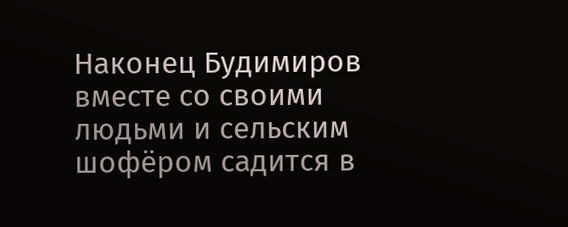Наконец Будимиров вместе со своими людьми и сельским шофёром садится в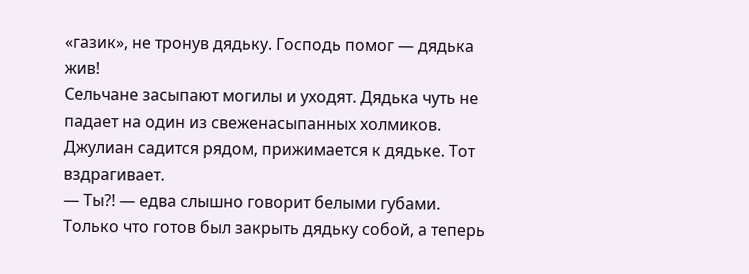«газик», не тронув дядьку. Господь помог — дядька жив!
Сельчане засыпают могилы и уходят. Дядька чуть не падает на один из свеженасыпанных холмиков. Джулиан садится рядом, прижимается к дядьке. Тот вздрагивает.
— Ты?! — едва слышно говорит белыми губами.
Только что готов был закрыть дядьку собой, а теперь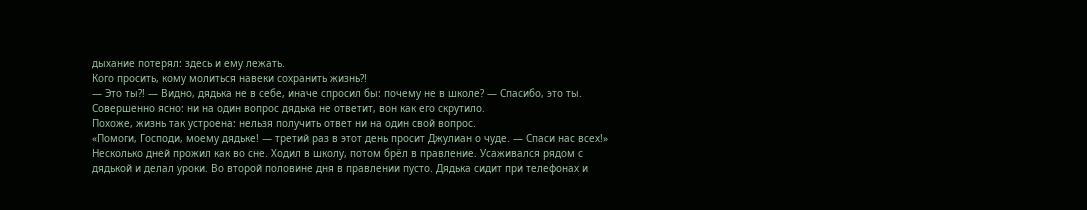дыхание потерял: здесь и ему лежать.
Кого просить, кому молиться навеки сохранить жизнь?!
— Это ты?! — Видно, дядька не в себе, иначе спросил бы: почему не в школе? — Спасибо, это ты.
Совершенно ясно: ни на один вопрос дядька не ответит, вон как его скрутило.
Похоже, жизнь так устроена: нельзя получить ответ ни на один свой вопрос.
«Помоги, Господи, моему дядьке! — третий раз в этот день просит Джулиан о чуде. — Спаси нас всех!»
Несколько дней прожил как во сне. Ходил в школу, потом брёл в правление. Усаживался рядом с дядькой и делал уроки. Во второй половине дня в правлении пусто. Дядька сидит при телефонах и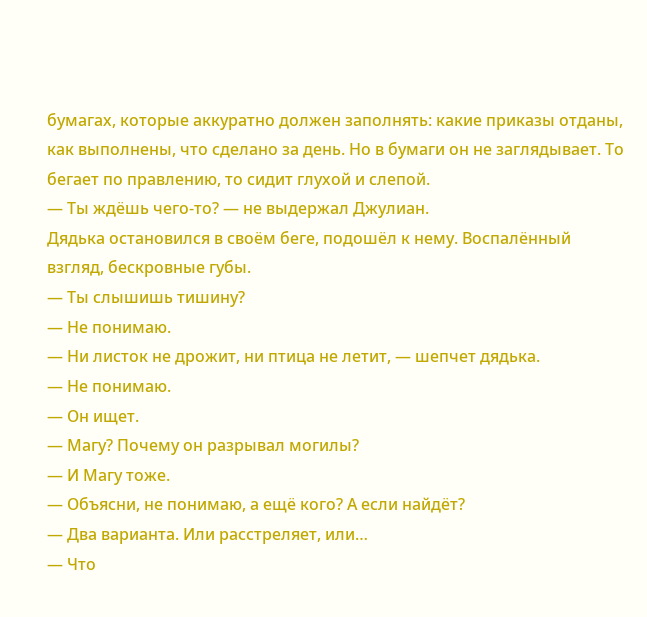бумагах, которые аккуратно должен заполнять: какие приказы отданы, как выполнены, что сделано за день. Но в бумаги он не заглядывает. То бегает по правлению, то сидит глухой и слепой.
— Ты ждёшь чего-то? — не выдержал Джулиан.
Дядька остановился в своём беге, подошёл к нему. Воспалённый взгляд, бескровные губы.
— Ты слышишь тишину?
— Не понимаю.
— Ни листок не дрожит, ни птица не летит, — шепчет дядька.
— Не понимаю.
— Он ищет.
— Магу? Почему он разрывал могилы?
— И Магу тоже.
— Объясни, не понимаю, а ещё кого? А если найдёт?
— Два варианта. Или расстреляет, или…
— Что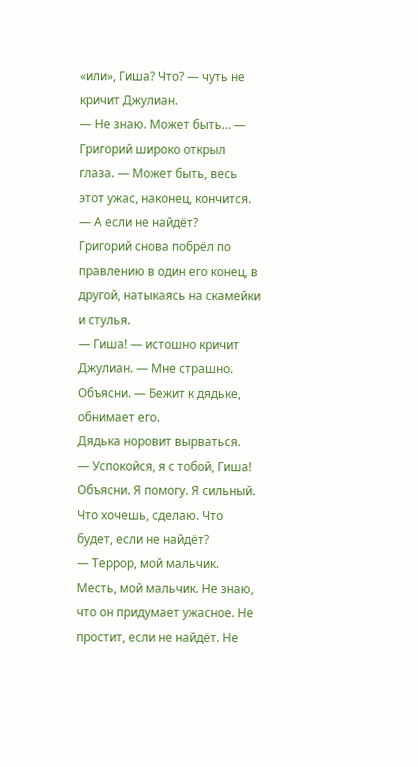«или», Гиша? Что? — чуть не кричит Джулиан.
— Не знаю. Может быть… — Григорий широко открыл глаза. — Может быть, весь этот ужас, наконец, кончится.
— А если не найдёт?
Григорий снова побрёл по правлению в один его конец, в другой, натыкаясь на скамейки и стулья.
— Гиша! — истошно кричит Джулиан. — Мне страшно. Объясни. — Бежит к дядьке, обнимает его.
Дядька норовит вырваться.
— Успокойся, я с тобой, Гиша! Объясни. Я помогу. Я сильный. Что хочешь, сделаю. Что будет, если не найдёт?
— Террор, мой мальчик. Месть, мой мальчик. Не знаю, что он придумает ужасное. Не простит, если не найдёт. Не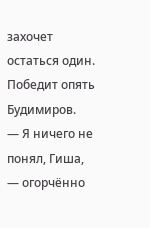захочет остаться один. Победит опять Будимиров.
— Я ничего не понял, Гиша, — огорчённо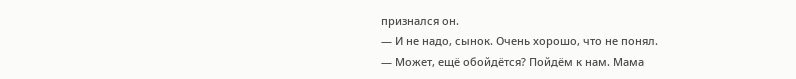признался он.
— И не надо, сынок. Очень хорошо, что не понял.
— Может, ещё обойдётся? Пойдём к нам. Мама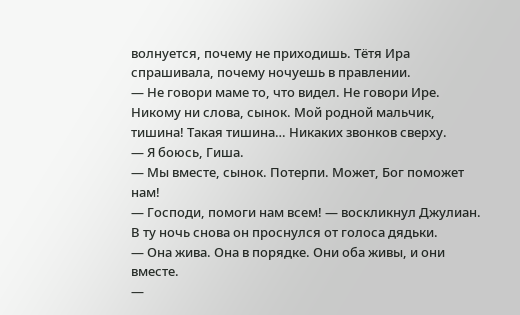волнуется, почему не приходишь. Тётя Ира спрашивала, почему ночуешь в правлении.
— Не говори маме то, что видел. Не говори Ире. Никому ни слова, сынок. Мой родной мальчик, тишина! Такая тишина… Никаких звонков сверху.
— Я боюсь, Гиша.
— Мы вместе, сынок. Потерпи. Может, Бог поможет нам!
— Господи, помоги нам всем! — воскликнул Джулиан.
В ту ночь снова он проснулся от голоса дядьки.
— Она жива. Она в порядке. Они оба живы, и они вместе.
—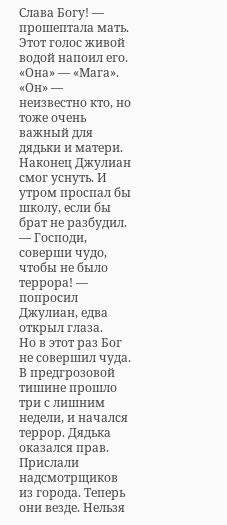Слава Богу! — прошептала мать.
Этот голос живой водой напоил его. «Она» — «Мага». «Он» — неизвестно кто, но тоже очень важный для дядьки и матери.
Наконец Джулиан смог уснуть. И утром проспал бы школу, если бы брат не разбудил.
— Господи, соверши чудо, чтобы не было террора! — попросил Джулиан, едва открыл глаза.
Но в этот раз Бог не совершил чуда.
В предгрозовой тишине прошло три с лишним недели, и начался террор. Дядька оказался прав. Прислали надсмотрщиков из города. Теперь они везде. Нельзя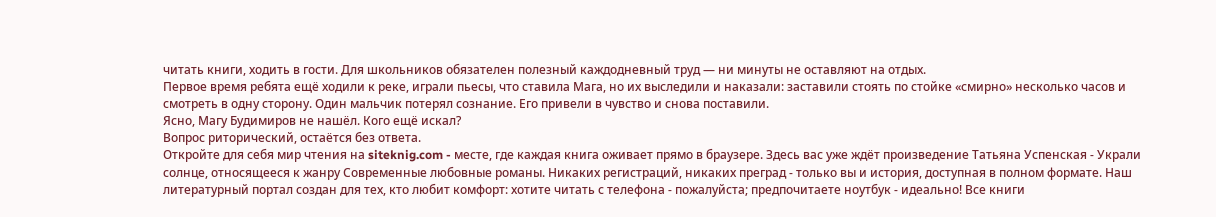читать книги, ходить в гости. Для школьников обязателен полезный каждодневный труд — ни минуты не оставляют на отдых.
Первое время ребята ещё ходили к реке, играли пьесы, что ставила Мага, но их выследили и наказали: заставили стоять по стойке «смирно» несколько часов и смотреть в одну сторону. Один мальчик потерял сознание. Его привели в чувство и снова поставили.
Ясно, Магу Будимиров не нашёл. Кого ещё искал?
Вопрос риторический, остаётся без ответа.
Откройте для себя мир чтения на siteknig.com - месте, где каждая книга оживает прямо в браузере. Здесь вас уже ждёт произведение Татьяна Успенская - Украли солнце, относящееся к жанру Современные любовные романы. Никаких регистраций, никаких преград - только вы и история, доступная в полном формате. Наш литературный портал создан для тех, кто любит комфорт: хотите читать с телефона - пожалуйста; предпочитаете ноутбук - идеально! Все книги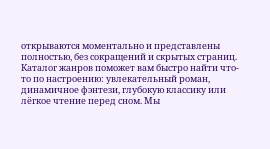открываются моментально и представлены полностью, без сокращений и скрытых страниц. Каталог жанров поможет вам быстро найти что-то по настроению: увлекательный роман, динамичное фэнтези, глубокую классику или лёгкое чтение перед сном. Мы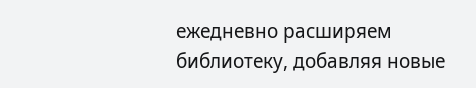ежедневно расширяем библиотеку, добавляя новые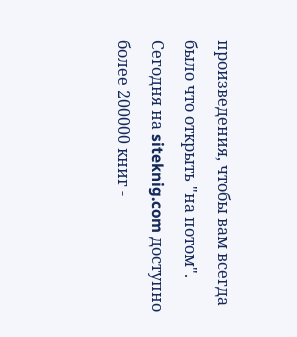произведения, чтобы вам всегда было что открыть "на потом". Сегодня на siteknig.com доступно более 200000 книг -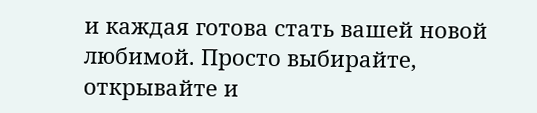и каждая готова стать вашей новой любимой. Просто выбирайте, открывайте и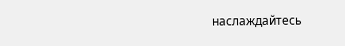наслаждайтесь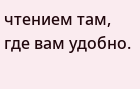чтением там, где вам удобно.